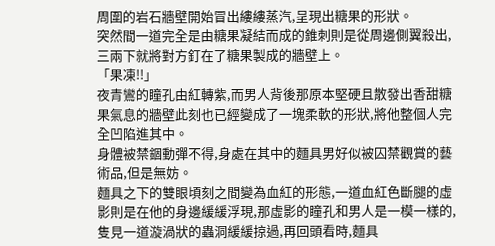周圍的岩石牆壁開始冒出縷縷蒸汽,呈現出糖果的形狀。
突然間一道完全是由糖果凝結而成的錐刺則是從周邊側翼殺出,三兩下就將對方釘在了糖果製成的牆壁上。
「果凍!!」
夜青鸞的瞳孔由紅轉紫,而男人背後那原本堅硬且散發出香甜糖果氣息的牆壁此刻也已經變成了一塊柔軟的形狀,將他整個人完全凹陷進其中。
身體被禁錮動彈不得,身處在其中的麵具男好似被囚禁觀賞的藝術品,但是無妨。
麵具之下的雙眼頃刻之間變為血紅的形態,一道血紅色斷腿的虛影則是在他的身邊緩緩浮現,那虛影的瞳孔和男人是一模一樣的,隻見一道漩渦狀的蟲洞緩緩掠過,再回頭看時,麵具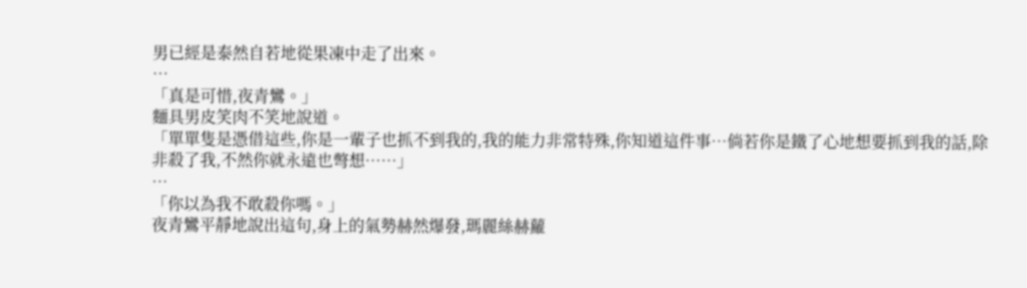男已經是泰然自若地從果凍中走了出來。
…
「真是可惜,夜青鸞。」
麵具男皮笑肉不笑地說道。
「單單隻是憑借這些,你是一輩子也抓不到我的,我的能力非常特殊,你知道這件事…倘若你是鐵了心地想要抓到我的話,除非殺了我,不然你就永遠也彆想……」
…
「你以為我不敢殺你嗎。」
夜青鸞平靜地說出這句,身上的氣勢赫然爆發,瑪麗絲赫蘿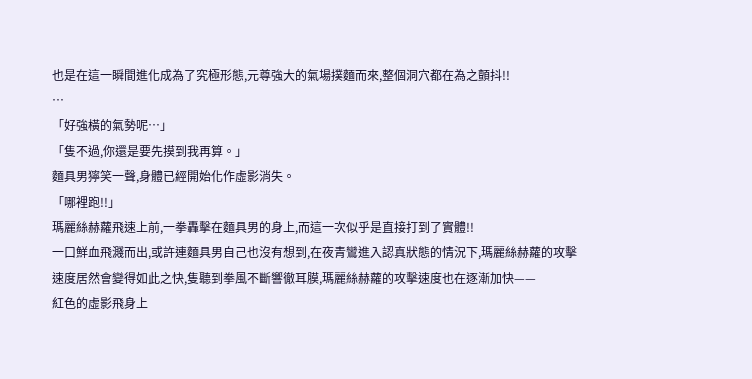也是在這一瞬間進化成為了究極形態,元尊強大的氣場撲麵而來,整個洞穴都在為之顫抖!!
…
「好強橫的氣勢呢…」
「隻不過,你還是要先摸到我再算。」
麵具男獰笑一聲,身體已經開始化作虛影消失。
「哪裡跑!!」
瑪麗絲赫蘿飛速上前,一拳轟擊在麵具男的身上,而這一次似乎是直接打到了實體!!
一口鮮血飛濺而出,或許連麵具男自己也沒有想到,在夜青鸞進入認真狀態的情況下,瑪麗絲赫蘿的攻擊速度居然會變得如此之快,隻聽到拳風不斷響徹耳膜,瑪麗絲赫蘿的攻擊速度也在逐漸加快——
紅色的虛影飛身上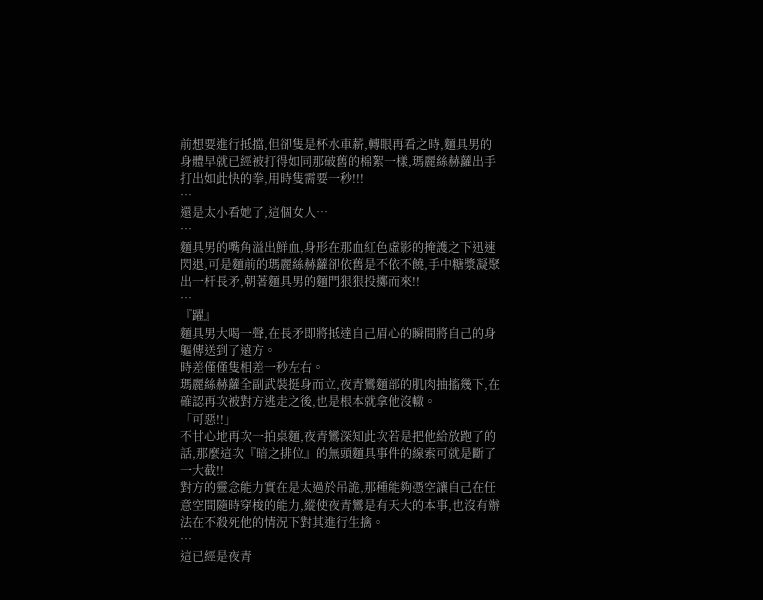前想要進行抵擋,但卻隻是杯水車薪,轉眼再看之時,麵具男的身體早就已經被打得如同那破舊的棉絮一樣,瑪麗絲赫蘿出手打出如此快的拳,用時隻需要一秒!!!
…
還是太小看她了,這個女人…
…
麵具男的嘴角溢出鮮血,身形在那血紅色虛影的掩護之下迅速閃退,可是麵前的瑪麗絲赫蘿卻依舊是不依不饒,手中糖漿凝聚出一杆長矛,朝著麵具男的麵門狠狠投擲而來!!
…
『躍』
麵具男大喝一聲,在長矛即將抵達自己眉心的瞬間將自己的身軀傳送到了遠方。
時差僅僅隻相差一秒左右。
瑪麗絲赫蘿全副武裝挺身而立,夜青鸞麵部的肌肉抽搐幾下,在確認再次被對方逃走之後,也是根本就拿他沒轍。
「可惡!!」
不甘心地再次一拍桌麵,夜青鸞深知此次若是把他給放跑了的話,那麼這次『暗之排位』的無頭麵具事件的線索可就是斷了一大截!!
對方的靈念能力實在是太過於吊詭,那種能夠憑空讓自己在任意空間隨時穿梭的能力,縱使夜青鸞是有天大的本事,也沒有辦法在不殺死他的情況下對其進行生擒。
…
這已經是夜青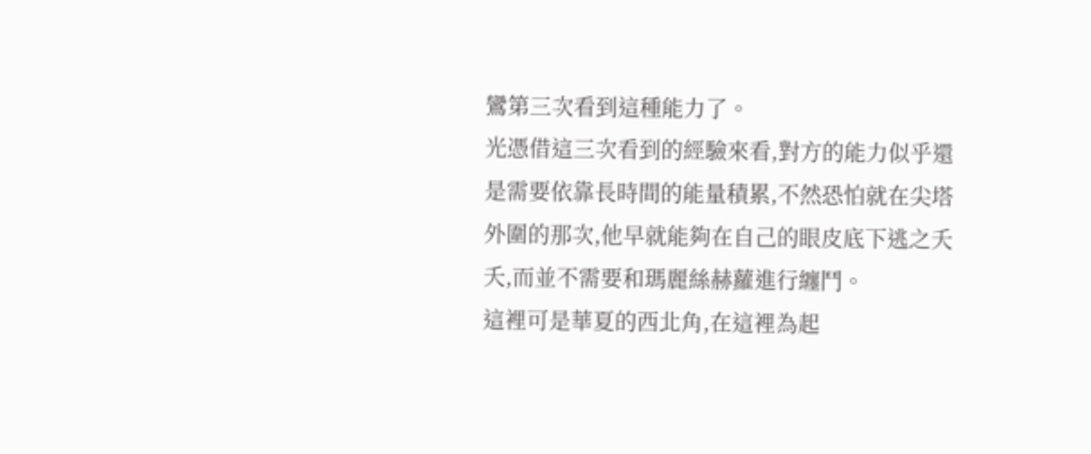鸞第三次看到這種能力了。
光憑借這三次看到的經驗來看,對方的能力似乎還是需要依靠長時間的能量積累,不然恐怕就在尖塔外圍的那次,他早就能夠在自己的眼皮底下逃之夭夭,而並不需要和瑪麗絲赫蘿進行纏鬥。
這裡可是華夏的西北角,在這裡為起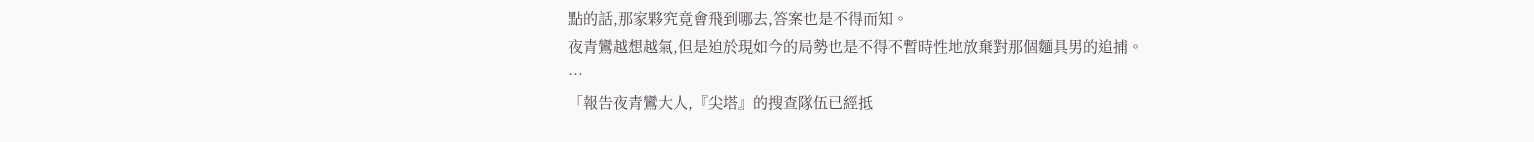點的話,那家夥究竟會飛到哪去,答案也是不得而知。
夜青鸞越想越氣,但是迫於現如今的局勢也是不得不暫時性地放棄對那個麵具男的追捕。
…
「報告夜青鸞大人,『尖塔』的搜查隊伍已經抵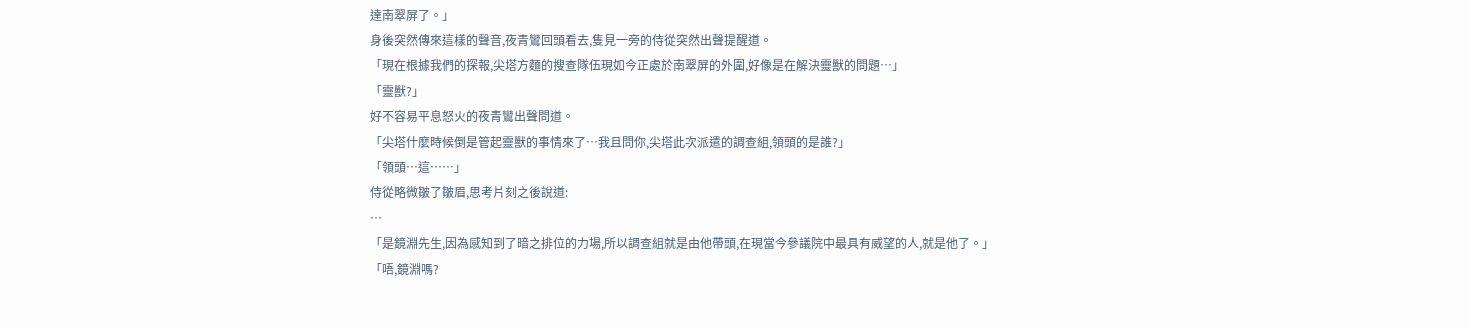達南翠屏了。」
身後突然傳來這樣的聲音,夜青鸞回頭看去,隻見一旁的侍從突然出聲提醒道。
「現在根據我們的探報,尖塔方麵的搜查隊伍現如今正處於南翠屏的外圍,好像是在解決靈獸的問題…」
「靈獸?」
好不容易平息怒火的夜青鸞出聲問道。
「尖塔什麼時候倒是管起靈獸的事情來了…我且問你,尖塔此次派遣的調查組,領頭的是誰?」
「領頭…這……」
侍從略微皺了皺眉,思考片刻之後說道:
…
「是鏡淵先生,因為感知到了暗之排位的力場,所以調查組就是由他帶頭,在現當今參議院中最具有威望的人,就是他了。」
「唔,鏡淵嗎?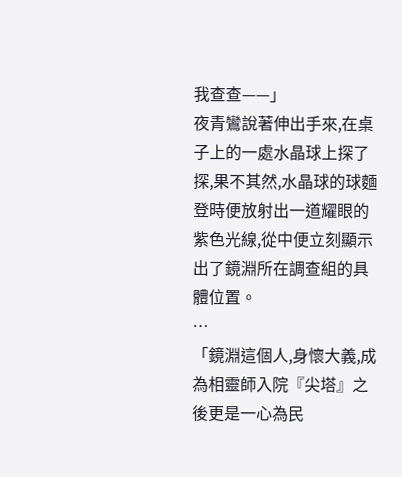我查查——」
夜青鸞說著伸出手來,在桌子上的一處水晶球上探了探,果不其然,水晶球的球麵登時便放射出一道耀眼的紫色光線,從中便立刻顯示出了鏡淵所在調查組的具體位置。
…
「鏡淵這個人,身懷大義,成為相靈師入院『尖塔』之後更是一心為民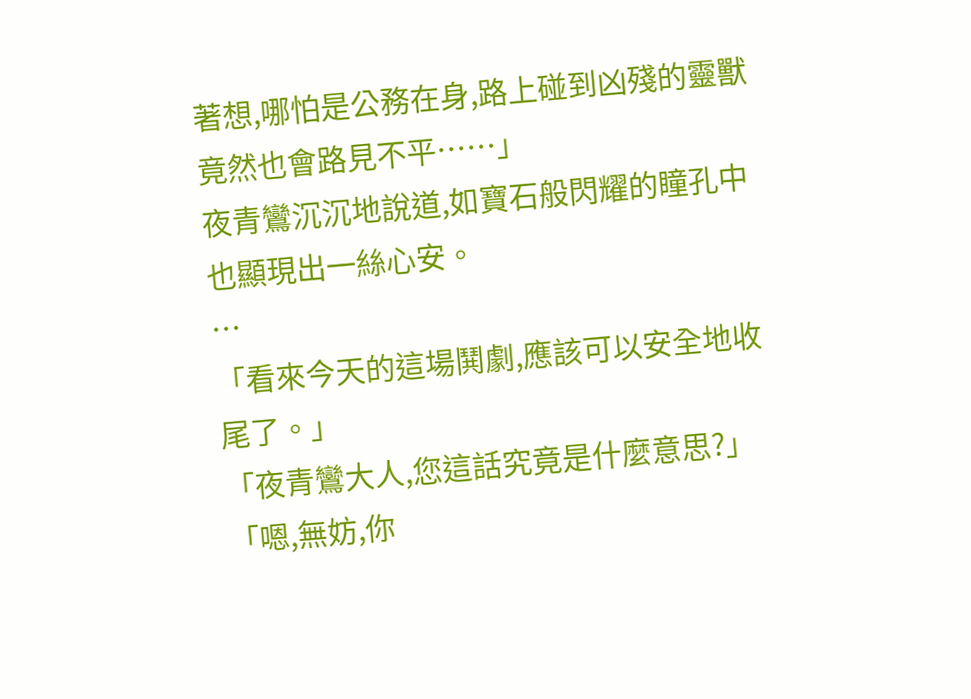著想,哪怕是公務在身,路上碰到凶殘的靈獸竟然也會路見不平……」
夜青鸞沉沉地說道,如寶石般閃耀的瞳孔中也顯現出一絲心安。
…
「看來今天的這場鬨劇,應該可以安全地收尾了。」
「夜青鸞大人,您這話究竟是什麼意思?」
「嗯,無妨,你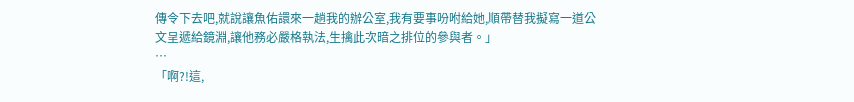傳令下去吧,就說讓魚佑譞來一趟我的辦公室,我有要事吩咐給她,順帶替我擬寫一道公文呈遞給鏡淵,讓他務必嚴格執法,生擒此次暗之排位的參與者。」
…
「啊?!這,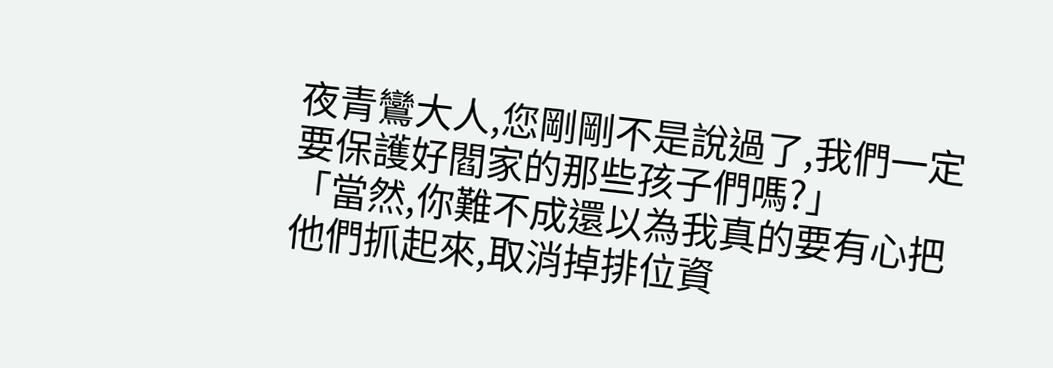夜青鸞大人,您剛剛不是說過了,我們一定要保護好閻家的那些孩子們嗎?」
「當然,你難不成還以為我真的要有心把他們抓起來,取消掉排位資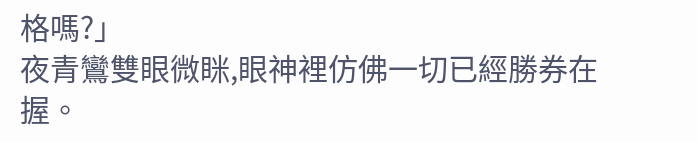格嗎?」
夜青鸞雙眼微眯,眼神裡仿佛一切已經勝券在握。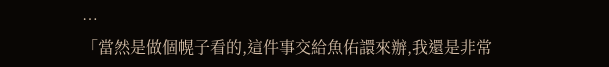…
「當然是做個幌子看的,這件事交給魚佑譞來辦,我還是非常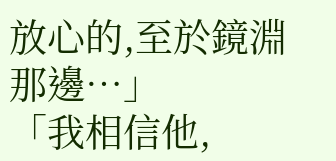放心的,至於鏡淵那邊…」
「我相信他,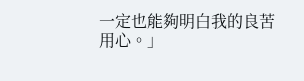一定也能夠明白我的良苦用心。」